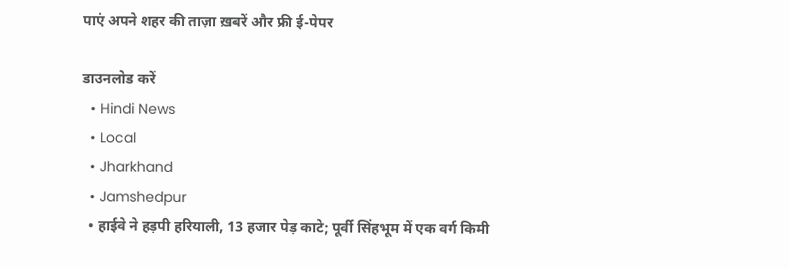पाएं अपने शहर की ताज़ा ख़बरें और फ्री ई-पेपर

डाउनलोड करें
  • Hindi News
  • Local
  • Jharkhand
  • Jamshedpur
  • हाईवे ने हड़पी हरियाली, 13 हजार पेड़ काटे; पूर्वी सिंहभूम में एक वर्ग किमी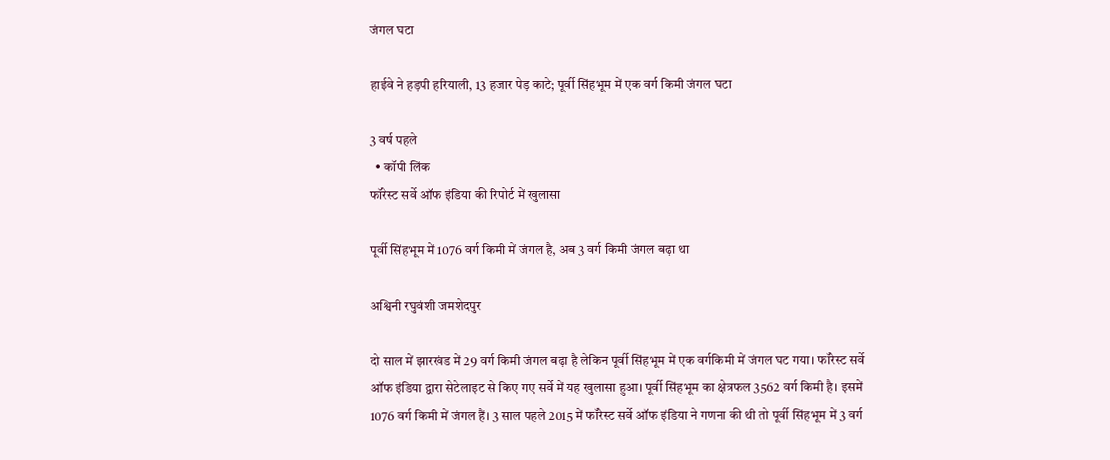जंगल घटा

हाईवे ने हड़पी हरियाली, 13 हजार पेड़ काटे; पूर्वी सिंहभूम में एक वर्ग किमी जंगल घटा

3 वर्ष पहले
  • कॉपी लिंक
फॉरेस्ट सर्वे ऑफ इंडिया की रिपोर्ट में खुलासा

पूर्वी सिंहभूम में 1076 वर्ग किमी में जंगल है, अब 3 वर्ग किमी जंगल बढ़ा था

अश्विनी रघुवंशी जमशेदपुर

दो साल में झारखंड में 29 वर्ग किमी जंगल बढ़ा है लेकिन पूर्वी सिंहभूम में एक वर्गकिमी में जंगल घट गया। फॉरेस्ट सर्वे ऑफ इंडिया द्वारा सेटेलाइट से किए गए सर्वे में यह खुलासा हुआ। पूर्वी सिंहभूम का क्षेत्रफल 3562 वर्ग किमी है। इसमें 1076 वर्ग किमी में जंगल हैं। 3 साल पहले 2015 में फॉरेस्ट सर्वे ऑफ इंडिया ने गणना की थी तो पूर्वी सिंहभूम में 3 वर्ग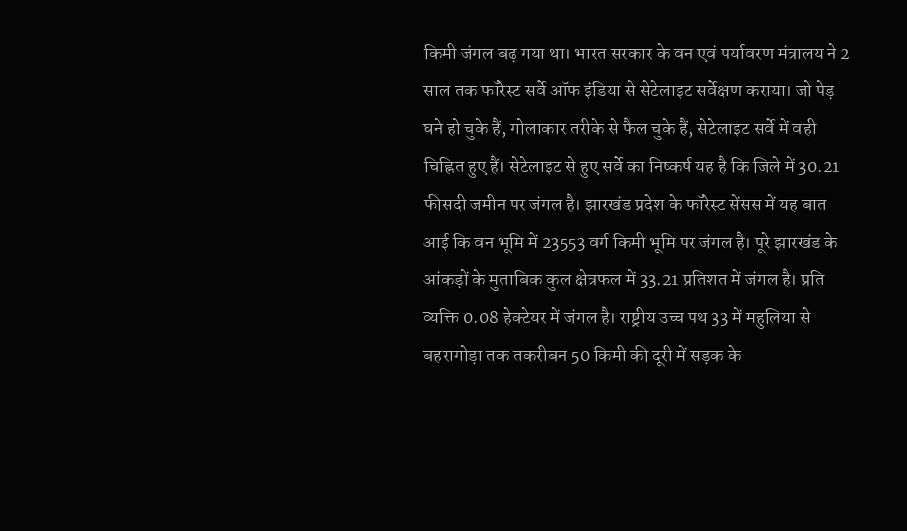किमी जंगल बढ़ गया था। भारत सरकार के वन एवं पर्यावरण मंत्रालय ने 2 साल तक फॉरेस्ट सर्वे ऑफ इंडिया से सेटेलाइट सर्वेक्षण कराया। जो पेड़ घने हो चुके हैं, गोलाकार तरीके से फैल चुके हैं, सेटेलाइट सर्वे में वही चिह्नित हुए हैं। सेटेलाइट से हुए सर्वे का निष्कर्ष यह है कि जिले में 30.21 फीसदी जमीन पर जंगल है। झारखंड प्रदेश के फॉरेस्ट सेंसस में यह बात आई कि वन भूमि में 23553 वर्ग किमी भूमि पर जंगल है। पूरे झारखंड के आंकड़ों के मुताबिक कुल क्षेत्रफल में 33.21 प्रतिशत में जंगल है। प्रति व्यक्ति 0.08 हेक्टेयर में जंगल है। राष्ट्रीय उच्च पथ 33 में महुलिया से बहरागोड़ा तक तकरीबन 50 किमी की दूरी में सड़क के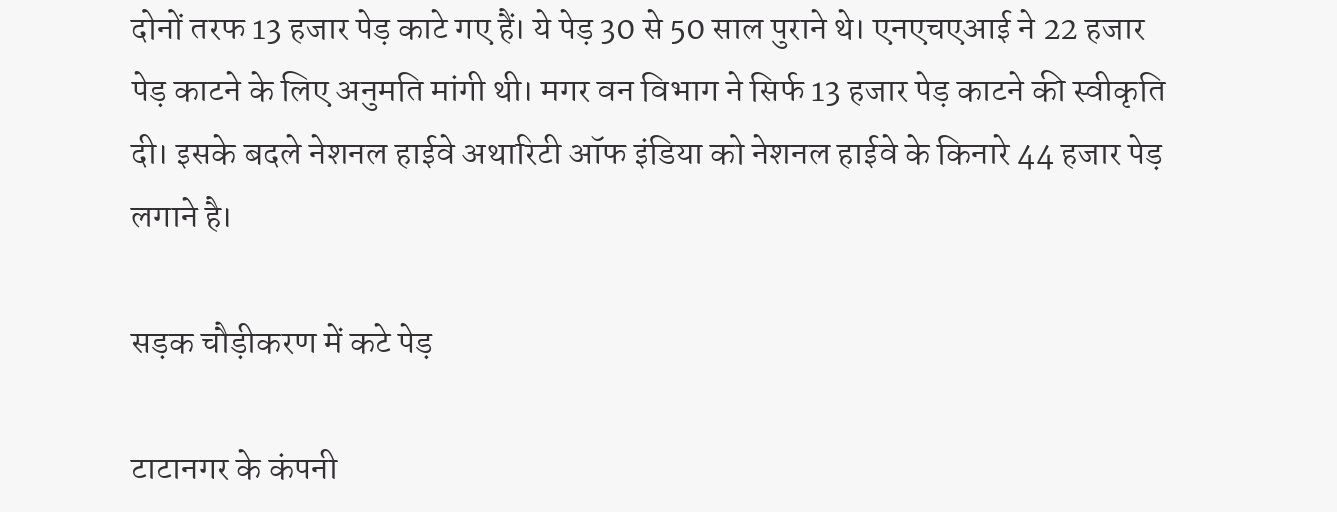दोनों तरफ 13 हजार पेड़ काटे गए हैं। ये पेड़ 30 से 50 साल पुराने थे। एनएचएआई ने 22 हजार पेड़ काटने के लिए अनुमति मांगी थी। मगर वन विभाग ने सिर्फ 13 हजार पेड़ काटने की स्वीकृति दी। इसके बदले नेशनल हाईवे अथारिटी ऑफ इंडिया को नेशनल हाईवे के किनारे 44 हजार पेड़ लगाने है।

सड़क चौड़ीकरण में कटे पेड़

टाटानगर के कंपनी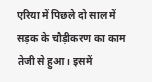एरिया में पिछले दो साल में सड़क के चौड़ीकरण का काम तेजी से हुआ। इसमें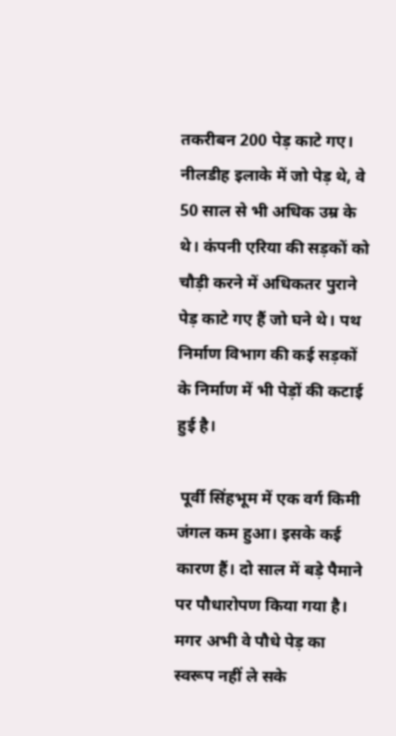तकरीबन 200 पेड़ काटे गए। नीलडीह इलाके में जो पेड़ थे, वे 50 साल से भी अधिक उम्र के थे। कंपनी एरिया की सड़कों को चौड़ी करने में अधिकतर पुराने पेड़ काटे गए हैं जो घने थे। पथ निर्माण विभाग की कई सड़कों के निर्माण में भी पेड़ों की कटाई हुई है।

 पूर्वी सिंहभूम में एक वर्ग किमी जंगल कम हुआ। इसके कई कारण हैं। दो साल में बड़े पैमाने पर पौधारोपण किया गया है। मगर अभी वे पौधे पेड़ का स्वरूप नहीं ले सके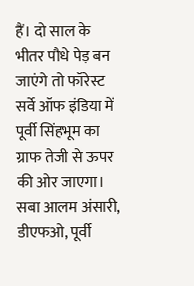हैं। दो साल के भीतर पौधे पेड़ बन जाएंगे तो फॉरेस्ट सर्वे ऑफ इंडिया में पूर्वी सिंहभूम का ग्राफ तेजी से ऊपर की ओर जाएगा।  सबा आलम अंसारी, डीएफओ, पूर्वी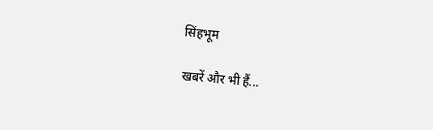सिंहभूम

खबरें और भी हैं...